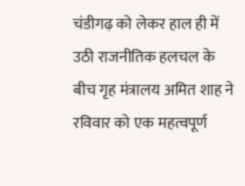चंडीगढ़ को लेकर हाल ही में उठी राजनीतिक हलचल के बीच गृह मंत्रालय अमित शाह ने रविवार को एक महत्वपूर्ण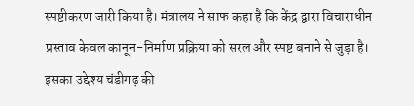स्पष्टीकरण जारी किया है। मंत्रालय ने साफ कहा है कि केंद्र द्वारा विचाराधीन प्रस्ताव केवल कानून-निर्माण प्रक्रिया को सरल और स्पष्ट बनाने से जुड़ा है। इसका उद्देश्य चंडीगढ़ की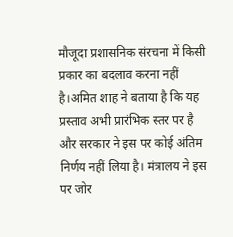मौजूदा प्रशासनिक संरचना में किसी प्रकार का बदलाव करना नहीं है।अमित शाह ने बताया है कि यह प्रस्ताव अभी प्रारंभिक स्तर पर है और सरकार ने इस पर कोई अंतिम निर्णय नहीं लिया है। मंत्रालय ने इस पर जोर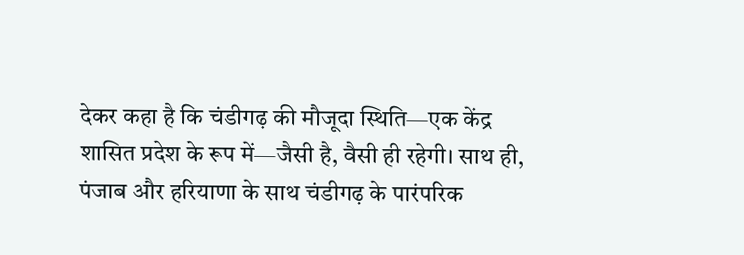देकर कहा है कि चंडीगढ़ की मौजूदा स्थिति—एक केंद्र शासित प्रदेश के रूप में—जैसी है, वैसी ही रहेगी। साथ ही, पंजाब और हरियाणा के साथ चंडीगढ़ के पारंपरिक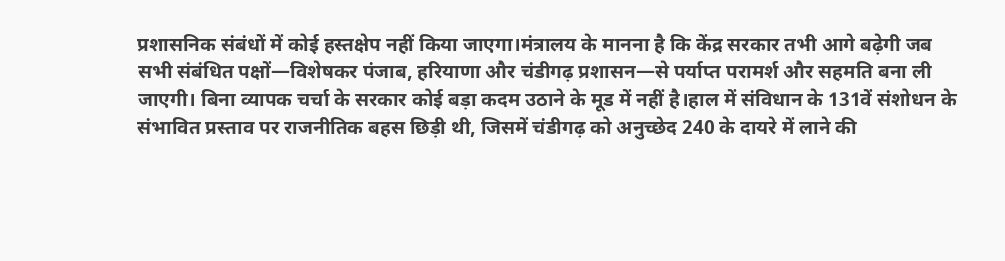प्रशासनिक संबंधों में कोई हस्तक्षेप नहीं किया जाएगा।मंत्रालय के मानना है कि केंद्र सरकार तभी आगे बढ़ेगी जब सभी संबंधित पक्षों—विशेषकर पंजाब, हरियाणा और चंडीगढ़ प्रशासन—से पर्याप्त परामर्श और सहमति बना ली जाएगी। बिना व्यापक चर्चा के सरकार कोई बड़ा कदम उठाने के मूड में नहीं है।हाल में संविधान के 131वें संशोधन के संभावित प्रस्ताव पर राजनीतिक बहस छिड़ी थी, जिसमें चंडीगढ़ को अनुच्छेद 240 के दायरे में लाने की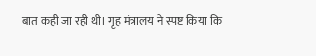बात कही जा रही थी। गृह मंत्रालय ने स्पष्ट किया कि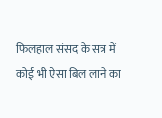फिलहाल संसद के सत्र में कोई भी ऐसा बिल लाने का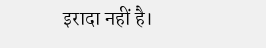इरादा नहीं है।